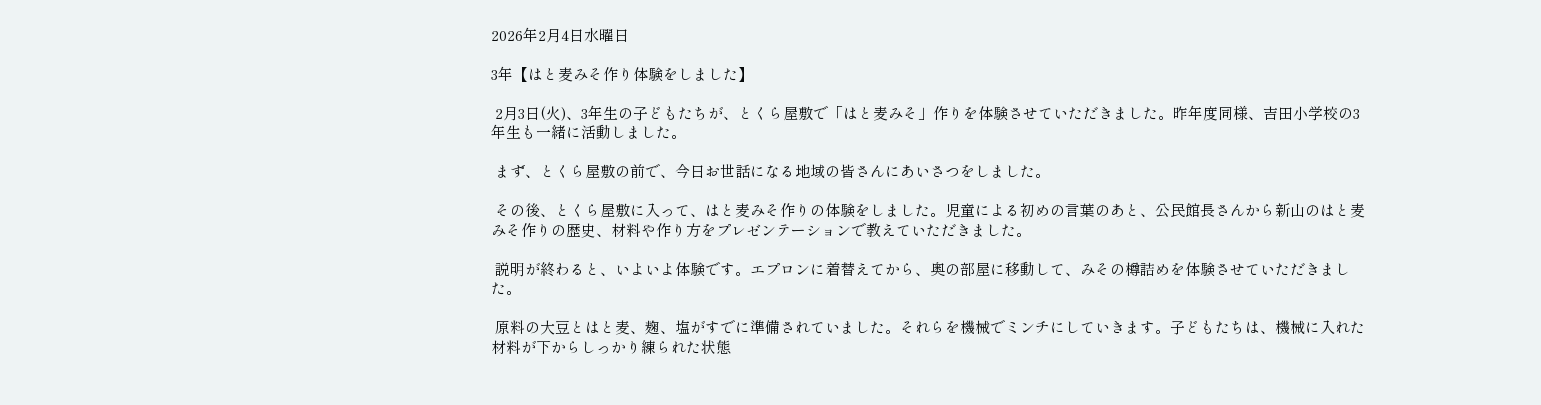2026年2月4日水曜日

3年【はと麦みそ作り体験をしました】

 2月3日(火)、3年生の子どもたちが、とくら屋敷で「はと麦みそ」作りを体験させていただきました。昨年度同様、吉田小学校の3年生も一緒に活動しました。

 まず、とくら屋敷の前で、今日お世話になる地域の皆さんにあいさつをしました。

 その後、とくら屋敷に入って、はと麦みそ作りの体験をしました。児童による初めの言葉のあと、公民館長さんから新山のはと麦みそ作りの歴史、材料や作り方をプレゼンテーションで教えていただきました。

 説明が終わると、いよいよ体験です。エプロンに着替えてから、奥の部屋に移動して、みその樽詰めを体験させていただきました。

 原料の大豆とはと麦、麹、塩がすでに準備されていました。それらを機械でミンチにしていきます。子どもたちは、機械に入れた材料が下からしっかり練られた状態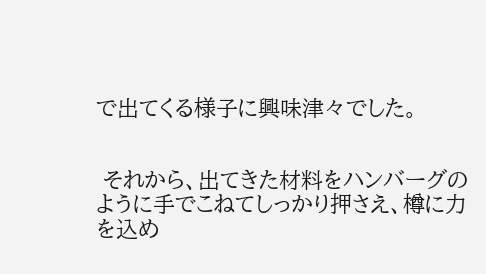で出てくる様子に興味津々でした。


 それから、出てきた材料をハンバーグのように手でこねてしっかり押さえ、樽に力を込め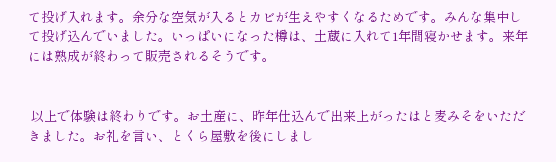て投げ入れます。余分な空気が入るとカビが生えやすくなるためです。みんな集中して投げ込んでいました。いっぱいになった樽は、土蔵に入れて1年間寝かせます。来年には熟成が終わって販売されるそうです。


 以上で体験は終わりです。お土産に、昨年仕込んで出来上がったはと麦みそをいただきました。お礼を言い、とくら屋敷を後にしまし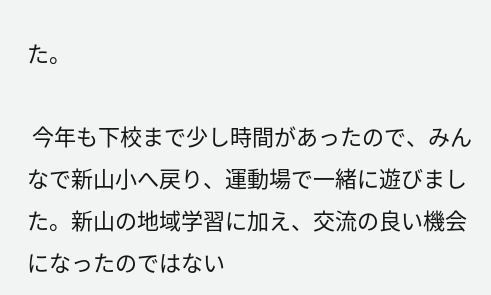た。

 今年も下校まで少し時間があったので、みんなで新山小へ戻り、運動場で一緒に遊びました。新山の地域学習に加え、交流の良い機会になったのではない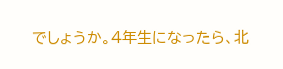でしょうか。4年生になったら、北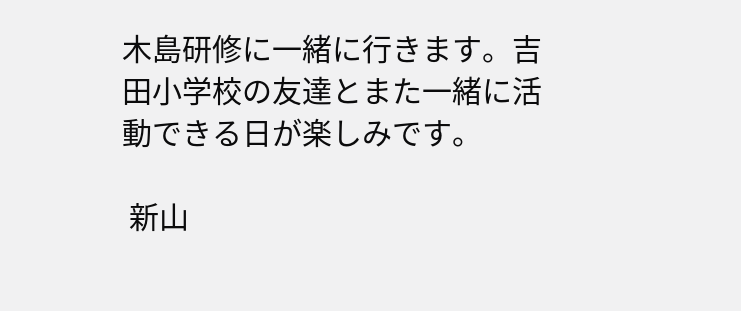木島研修に一緒に行きます。吉田小学校の友達とまた一緒に活動できる日が楽しみです。

 新山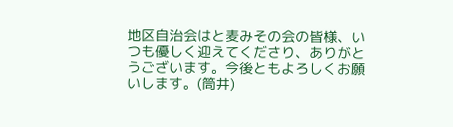地区自治会はと麦みその会の皆様、いつも優しく迎えてくださり、ありがとうございます。今後ともよろしくお願いします。(筒井)